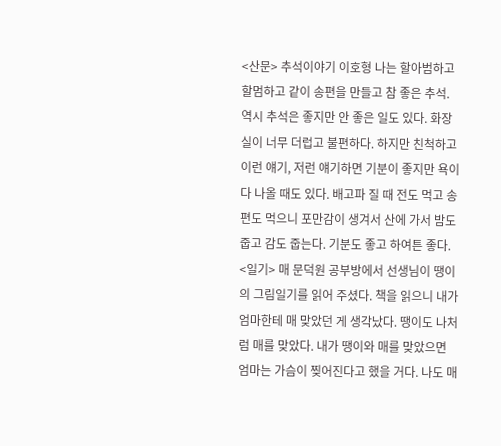<산문> 추석이야기 이호형 나는 할아범하고 할멈하고 같이 송편을 만들고 참 좋은 추석. 역시 추석은 좋지만 안 좋은 일도 있다. 화장실이 너무 더럽고 불편하다. 하지만 친척하고 이런 얘기, 저런 얘기하면 기분이 좋지만 욕이 다 나올 때도 있다. 배고파 질 때 전도 먹고 송편도 먹으니 포만감이 생겨서 산에 가서 밤도 줍고 감도 줍는다. 기분도 좋고 하여튼 좋다.
<일기> 매 문덕원 공부방에서 선생님이 땡이의 그림일기를 읽어 주셨다. 책을 읽으니 내가 엄마한테 매 맞았던 게 생각났다. 땡이도 나처럼 매를 맞았다. 내가 땡이와 매를 맞았으면 엄마는 가슴이 찢어진다고 했을 거다. 나도 매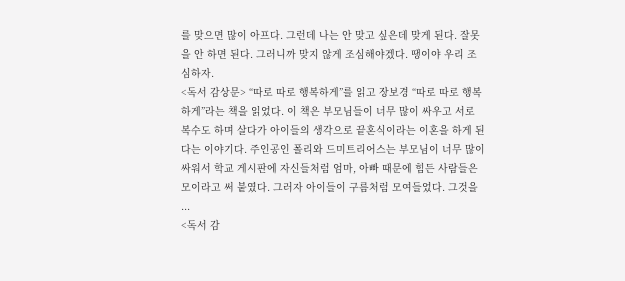를 맞으면 많이 아프다. 그런데 나는 안 맞고 싶은데 맞게 된다. 잘못을 안 하면 된다. 그러니까 맞지 않게 조심해야겠다. 땡이야 우리 조심하자.
<독서 감상문> “따로 따로 행복하게”를 읽고 장보경 “따로 따로 행복하게”라는 책을 읽었다. 이 책은 부모님들이 너무 많이 싸우고 서로 복수도 하며 살다가 아이들의 생각으로 끝혼식이라는 이혼을 하게 된다는 이야기다. 주인공인 폴리와 드미트리어스는 부모님이 너무 많이 싸워서 학교 게시판에 자신들처럼 엄마, 아빠 때문에 힘든 사람들은 모이라고 써 붙였다. 그러자 아이들이 구름처럼 모여들었다. 그것을 ...
<독서 감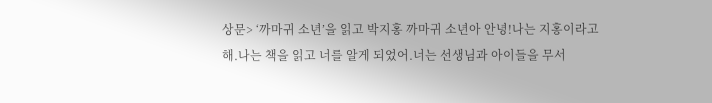상문> ‘까마귀 소년’을 읽고 박지홍 까마귀 소년아 안녕!나는 지홍이라고 해.나는 책을 읽고 너를 알게 되었어.너는 선생님과 아이들을 무서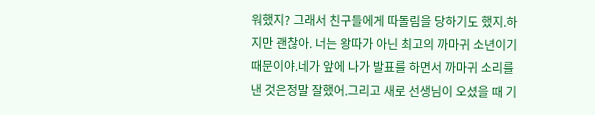워했지? 그래서 친구들에게 따돌림을 당하기도 했지.하지만 괜찮아. 너는 왕따가 아닌 최고의 까마귀 소년이기 때문이야.네가 앞에 나가 발표를 하면서 까마귀 소리를 낸 것은정말 잘했어.그리고 새로 선생님이 오셨을 때 기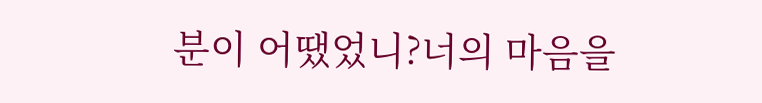분이 어땠었니?너의 마음을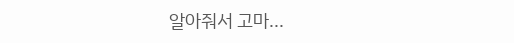알아줘서 고마...